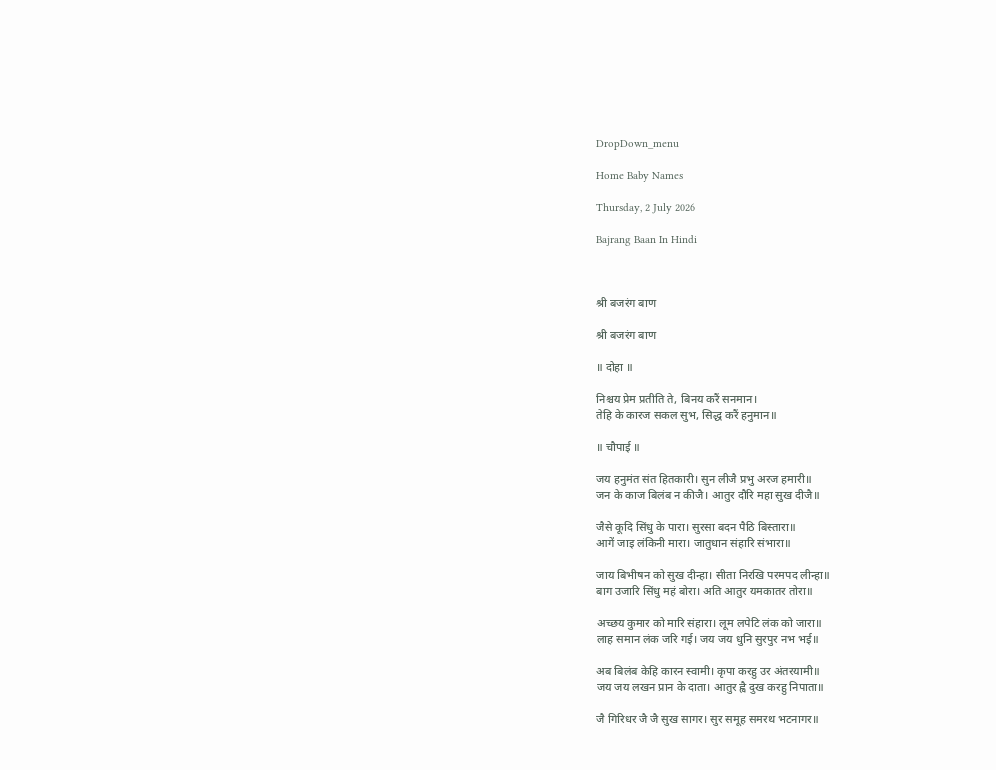DropDown_menu

Home Baby Names

Thursday, 2 July 2026

Bajrang Baan In Hindi



श्री बजरंग बाण

श्री बजरंग बाण

॥ दोहा ॥

निश्चय प्रेम प्रतीति ते, बिनय करैं सनमान।
तेहि के कारज सकल सुभ, सिद्ध करैं हनुमान॥

॥ चौपाई ॥

जय हनुमंत संत हितकारी। सुन लीजै प्रभु अरज हमारी॥
जन के काज बिलंब न कीजै। आतुर दौरि महा सुख दीजै॥

जैसे कूदि सिंधु के पारा। सुरसा बदन पैठि बिस्तारा॥
आगें जाइ लंकिनी मारा। जातुधान संहारि संभारा॥

जाय बिभीषन को सुख दीन्हा। सीता निरखि परमपद लीन्हा॥
बाग उजारि सिंधु महं बोरा। अति आतुर यमकातर तोरा॥

अच्छय कुमार को मारि संहारा। लूम लपेटि लंक को जारा॥
लाह समान लंक जरि गई। जय जय धुनि सुरपुर नभ भई॥

अब बिलंब केहि कारन स्वामी। कृपा करहु उर अंतरयामी॥
जय जय लखन प्रान के दाता। आतुर ह्वै दुख करहु निपाता॥

जै गिरिधर जै जै सुख सागर। सुर समूह समरथ भटनागर॥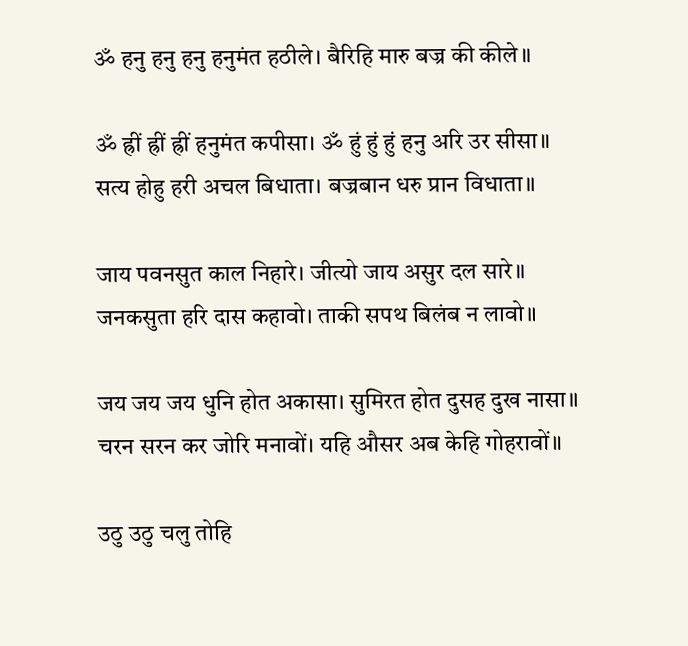ॐ हनु हनु हनु हनुमंत हठीले। बैरिहि मारु बज्र की कीले॥

ॐ ह्रीं ह्रीं ह्रीं हनुमंत कपीसा। ॐ हुं हुं हुं हनु अरि उर सीसा॥
सत्य होहु हरी अचल बिधाता। बज्रबान धरु प्रान विधाता॥

जाय पवनसुत काल निहारे। जीत्यो जाय असुर दल सारे॥
जनकसुता हरि दास कहावो। ताकी सपथ बिलंब न लावो॥

जय जय जय धुनि होत अकासा। सुमिरत होत दुसह दुख नासा॥
चरन सरन कर जोरि मनावों। यहि औसर अब केहि गोहरावों॥

उठु उठु चलु तोहि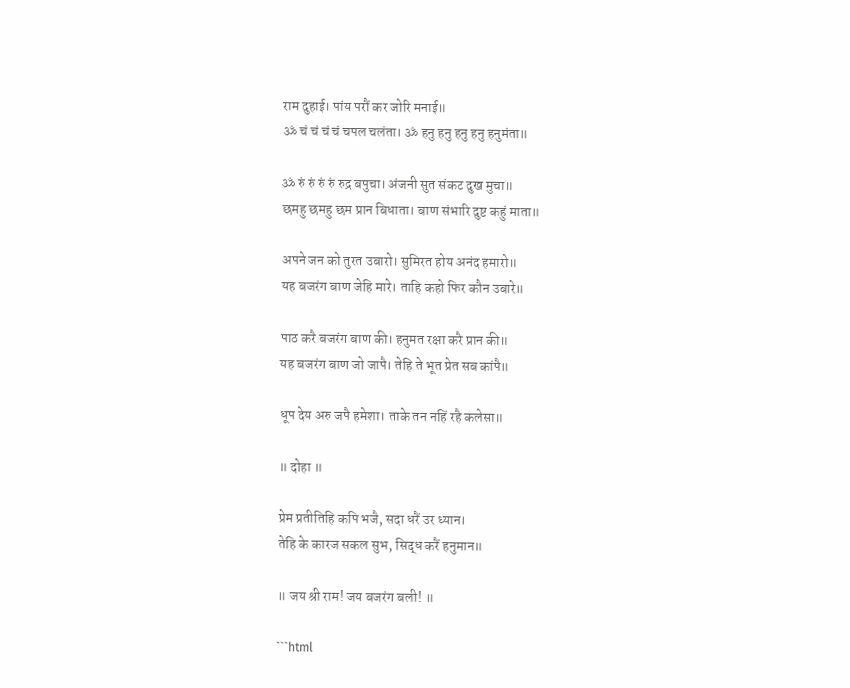राम दुहाई। पांय परौं कर जोरि मनाई॥
ॐ चं चं चं चं चपल चलंता। ॐ हनु हनु हनु हनु हनुमंता॥

ॐ रुं रुं रुं रुं रुद्र बपुचा। अंजनी सुत संकट दुख मुचा॥
छमहु छमहु छम प्रान बिधाता। बाण संभारि दुष्ट कहुं माता॥

अपने जन को तुरत उबारो। सुमिरत होय अनंद हमारो॥
यह बजरंग बाण जेहि मारे। ताहि कहो फिर कौन उबारे॥

पाठ करै बजरंग बाण की। हनुमत रक्षा करै प्रान की॥
यह बजरंग बाण जो जापै। तेहि ते भूत प्रेत सब कांपै॥

धूप देय अरु जपै हमेशा। ताके तन नहिं रहै कलेसा॥

॥ दोहा ॥

प्रेम प्रतीतिहि कपि भजै, सदा धरैं उर ध्यान।
तेहि के कारज सकल सुभ, सिद्ध करैं हनुमान॥

॥ जय श्री राम! जय बजरंग बली! ॥

```html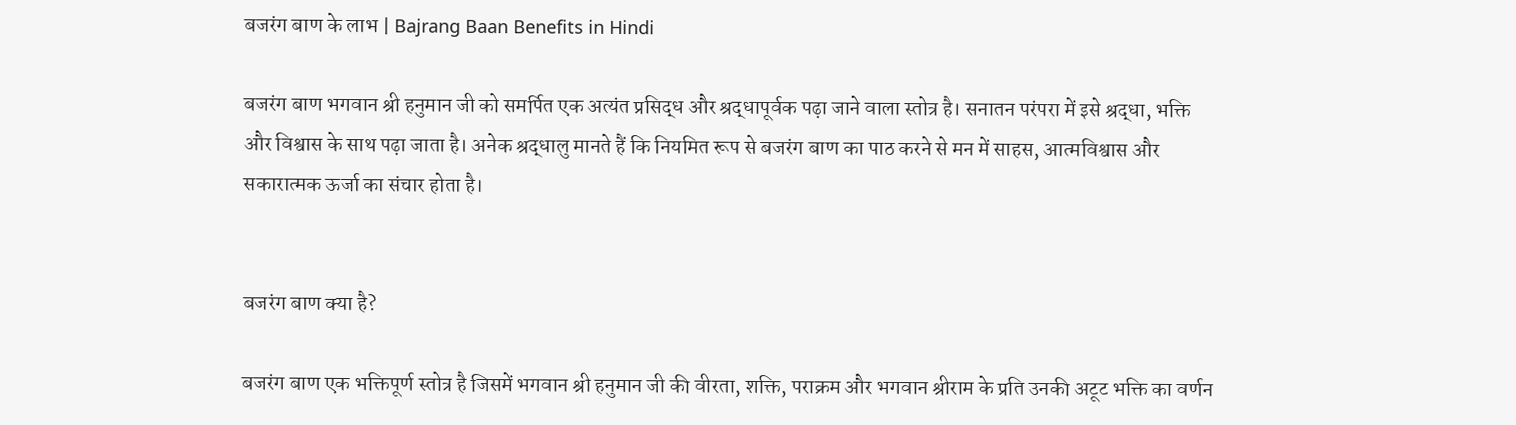बजरंग बाण के लाभ | Bajrang Baan Benefits in Hindi

बजरंग बाण भगवान श्री हनुमान जी को समर्पित एक अत्यंत प्रसिद्ध और श्रद्धापूर्वक पढ़ा जाने वाला स्तोत्र है। सनातन परंपरा में इसे श्रद्धा, भक्ति और विश्वास के साथ पढ़ा जाता है। अनेक श्रद्धालु मानते हैं कि नियमित रूप से बजरंग बाण का पाठ करने से मन में साहस, आत्मविश्वास और सकारात्मक ऊर्जा का संचार होता है।


बजरंग बाण क्या है?

बजरंग बाण एक भक्तिपूर्ण स्तोत्र है जिसमें भगवान श्री हनुमान जी की वीरता, शक्ति, पराक्रम और भगवान श्रीराम के प्रति उनकी अटूट भक्ति का वर्णन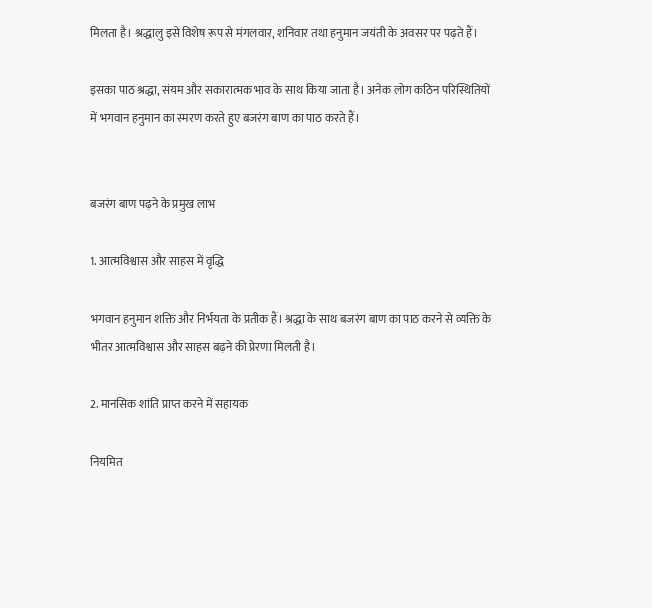मिलता है। श्रद्धालु इसे विशेष रूप से मंगलवार, शनिवार तथा हनुमान जयंती के अवसर पर पढ़ते हैं।

इसका पाठ श्रद्धा, संयम और सकारात्मक भाव के साथ किया जाता है। अनेक लोग कठिन परिस्थितियों में भगवान हनुमान का स्मरण करते हुए बजरंग बाण का पाठ करते हैं।


बजरंग बाण पढ़ने के प्रमुख लाभ

1. आत्मविश्वास और साहस में वृद्धि

भगवान हनुमान शक्ति और निर्भयता के प्रतीक हैं। श्रद्धा के साथ बजरंग बाण का पाठ करने से व्यक्ति के भीतर आत्मविश्वास और साहस बढ़ने की प्रेरणा मिलती है।

2. मानसिक शांति प्राप्त करने में सहायक

नियमित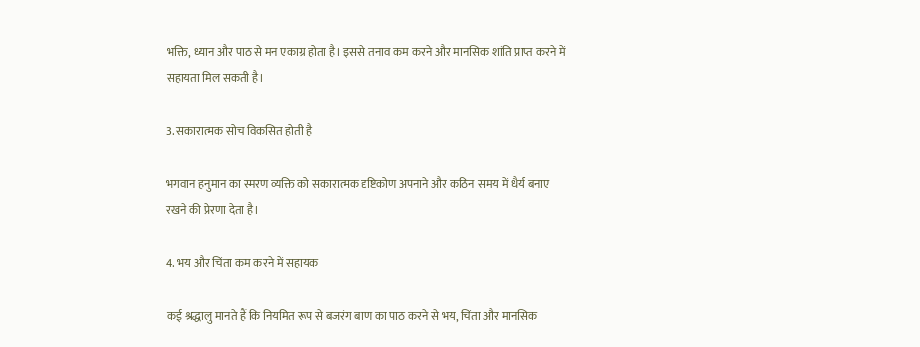भक्ति, ध्यान और पाठ से मन एकाग्र होता है। इससे तनाव कम करने और मानसिक शांति प्राप्त करने में सहायता मिल सकती है।

3. सकारात्मक सोच विकसित होती है

भगवान हनुमान का स्मरण व्यक्ति को सकारात्मक दृष्टिकोण अपनाने और कठिन समय में धैर्य बनाए रखने की प्रेरणा देता है।

4. भय और चिंता कम करने में सहायक

कई श्रद्धालु मानते हैं कि नियमित रूप से बजरंग बाण का पाठ करने से भय, चिंता और मानसिक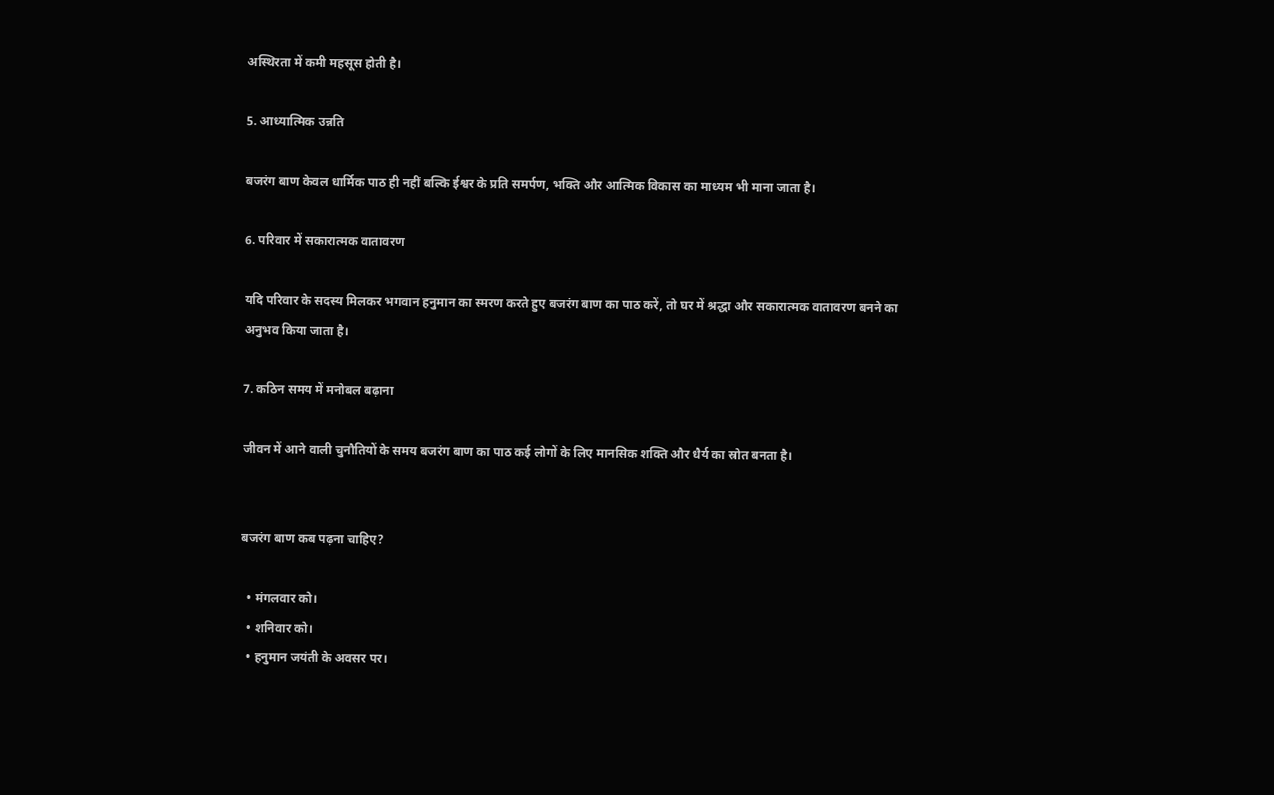अस्थिरता में कमी महसूस होती है।

5. आध्यात्मिक उन्नति

बजरंग बाण केवल धार्मिक पाठ ही नहीं बल्कि ईश्वर के प्रति समर्पण, भक्ति और आत्मिक विकास का माध्यम भी माना जाता है।

6. परिवार में सकारात्मक वातावरण

यदि परिवार के सदस्य मिलकर भगवान हनुमान का स्मरण करते हुए बजरंग बाण का पाठ करें, तो घर में श्रद्धा और सकारात्मक वातावरण बनने का अनुभव किया जाता है।

7. कठिन समय में मनोबल बढ़ाना

जीवन में आने वाली चुनौतियों के समय बजरंग बाण का पाठ कई लोगों के लिए मानसिक शक्ति और धैर्य का स्रोत बनता है।


बजरंग बाण कब पढ़ना चाहिए?

  • मंगलवार को।
  • शनिवार को।
  • हनुमान जयंती के अवसर पर।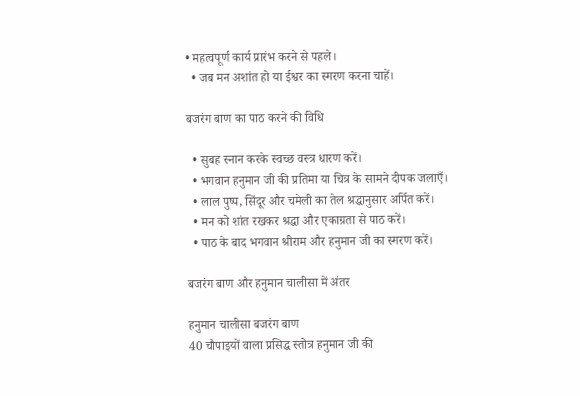• महत्वपूर्ण कार्य प्रारंभ करने से पहले।
  • जब मन अशांत हो या ईश्वर का स्मरण करना चाहें।

बजरंग बाण का पाठ करने की विधि

  • सुबह स्नान करके स्वच्छ वस्त्र धारण करें।
  • भगवान हनुमान जी की प्रतिमा या चित्र के सामने दीपक जलाएँ।
  • लाल पुष्प, सिंदूर और चमेली का तेल श्रद्धानुसार अर्पित करें।
  • मन को शांत रखकर श्रद्धा और एकाग्रता से पाठ करें।
  • पाठ के बाद भगवान श्रीराम और हनुमान जी का स्मरण करें।

बजरंग बाण और हनुमान चालीसा में अंतर

हनुमान चालीसा बजरंग बाण
40 चौपाइयों वाला प्रसिद्ध स्तोत्र हनुमान जी की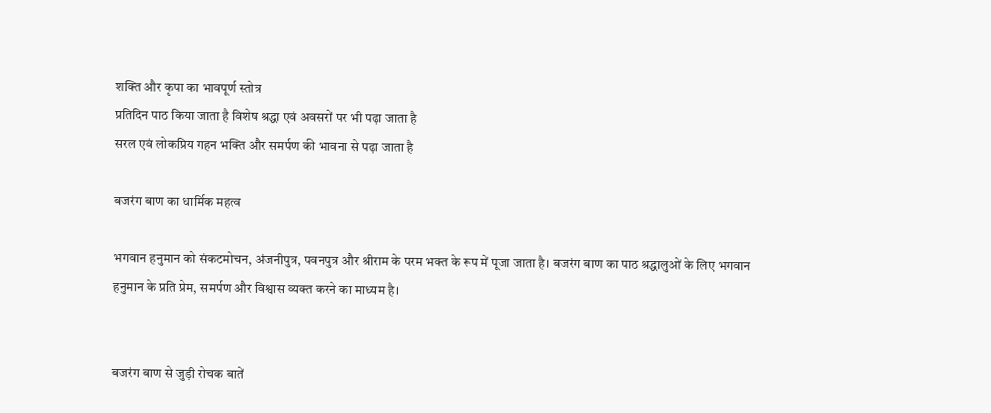शक्ति और कृपा का भावपूर्ण स्तोत्र
प्रतिदिन पाठ किया जाता है विशेष श्रद्धा एवं अवसरों पर भी पढ़ा जाता है
सरल एवं लोकप्रिय गहन भक्ति और समर्पण की भावना से पढ़ा जाता है

बजरंग बाण का धार्मिक महत्व

भगवान हनुमान को संकटमोचन, अंजनीपुत्र, पवनपुत्र और श्रीराम के परम भक्त के रूप में पूजा जाता है। बजरंग बाण का पाठ श्रद्धालुओं के लिए भगवान हनुमान के प्रति प्रेम, समर्पण और विश्वास व्यक्त करने का माध्यम है।


बजरंग बाण से जुड़ी रोचक बातें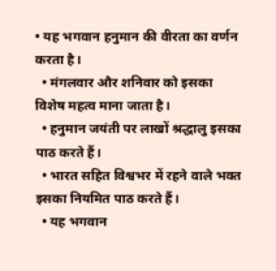• यह भगवान हनुमान की वीरता का वर्णन करता है।
  • मंगलवार और शनिवार को इसका विशेष महत्व माना जाता है।
  • हनुमान जयंती पर लाखों श्रद्धालु इसका पाठ करते हैं।
  • भारत सहित विश्वभर में रहने वाले भक्त इसका नियमित पाठ करते हैं।
  • यह भगवान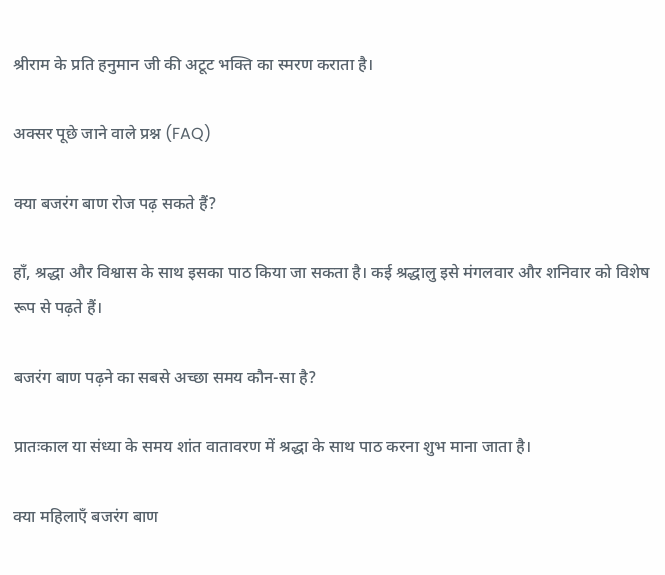श्रीराम के प्रति हनुमान जी की अटूट भक्ति का स्मरण कराता है।

अक्सर पूछे जाने वाले प्रश्न (FAQ)

क्या बजरंग बाण रोज पढ़ सकते हैं?

हाँ, श्रद्धा और विश्वास के साथ इसका पाठ किया जा सकता है। कई श्रद्धालु इसे मंगलवार और शनिवार को विशेष रूप से पढ़ते हैं।

बजरंग बाण पढ़ने का सबसे अच्छा समय कौन-सा है?

प्रातःकाल या संध्या के समय शांत वातावरण में श्रद्धा के साथ पाठ करना शुभ माना जाता है।

क्या महिलाएँ बजरंग बाण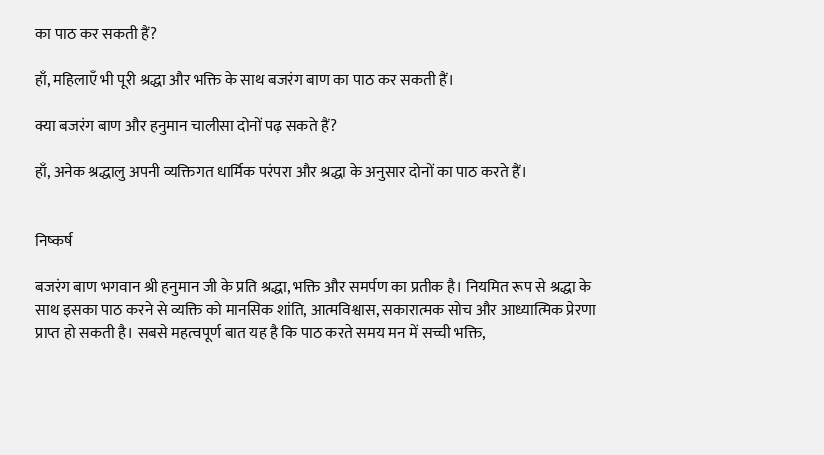का पाठ कर सकती हैं?

हाँ, महिलाएँ भी पूरी श्रद्धा और भक्ति के साथ बजरंग बाण का पाठ कर सकती हैं।

क्या बजरंग बाण और हनुमान चालीसा दोनों पढ़ सकते हैं?

हाँ, अनेक श्रद्धालु अपनी व्यक्तिगत धार्मिक परंपरा और श्रद्धा के अनुसार दोनों का पाठ करते हैं।


निष्कर्ष

बजरंग बाण भगवान श्री हनुमान जी के प्रति श्रद्धा, भक्ति और समर्पण का प्रतीक है। नियमित रूप से श्रद्धा के साथ इसका पाठ करने से व्यक्ति को मानसिक शांति, आत्मविश्वास, सकारात्मक सोच और आध्यात्मिक प्रेरणा प्राप्त हो सकती है। सबसे महत्वपूर्ण बात यह है कि पाठ करते समय मन में सच्ची भक्ति,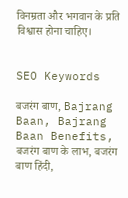विनम्रता और भगवान के प्रति विश्वास होना चाहिए।


SEO Keywords

बजरंग बाण, Bajrang Baan, Bajrang Baan Benefits, बजरंग बाण के लाभ, बजरंग बाण हिंदी,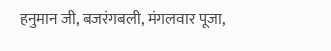हनुमान जी, बजरंगबली, मंगलवार पूजा,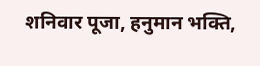शनिवार पूजा, हनुमान भक्ति,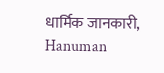धार्मिक जानकारी, Hanuman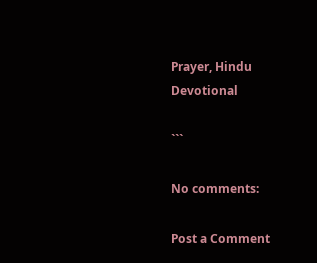Prayer, Hindu Devotional

```

No comments:

Post a Comment